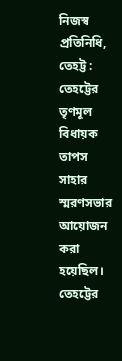নিজস্ব প্রতিনিধি, তেহট্ট : তেহট্টের তৃণমূল বিধায়ক তাপস সাহার স্মরণসভার আয়োজন করা হয়েছিল। তেহট্টের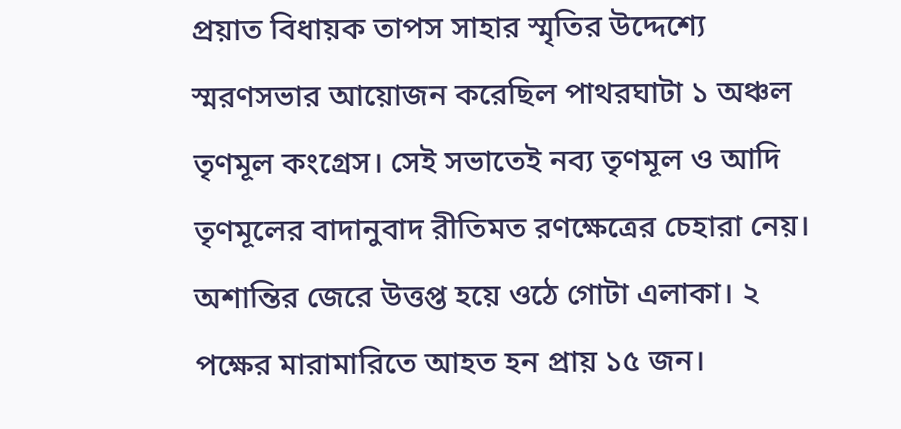প্রয়াত বিধায়ক তাপস সাহার স্মৃতির উদ্দেশ্যে স্মরণসভার আয়োজন করেছিল পাথরঘাটা ১ অঞ্চল তৃণমূল কংগ্রেস। সেই সভাতেই নব্য তৃণমূল ও আদি তৃণমূলের বাদানুবাদ রীতিমত রণক্ষেত্রের চেহারা নেয়। অশান্তির জেরে উত্তপ্ত হয়ে ওঠে গোটা এলাকা। ২ পক্ষের মারামারিতে আহত হন প্রায় ১৫ জন।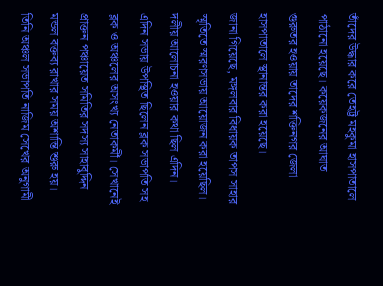তাঁদের উদ্ধার করে তেহট্ট মহকুমা হাসপাতালে পাঠানো হয়েছে। কয়েকজনের আঘাত গুরুতর হওয়ায় তাদের শক্তিনগর জেলা হাসপাতালে স্থানান্তর করা হয়েছে।
জানা গিয়েছে, মঙ্গলবার বিধায়ক তাপস সাহার স্মৃতিতে স্মরণসভায় আয়োজন করা হয়েছিল। দলীয় আলোচনা হওয়ার কথা ছিল এদিন। এদিন সভায় উপস্থিত ছিলেন ব্লক সভাপতি সহ ব্লক ও অঞ্চলের অসংখ্য নেতাকর্মী। সেখানেই প্রাক্তন পঞ্চায়েত সমিতির সদস্য সাহাবুদ্দিন মন্ডল বক্তব্য রাখার সময় অশান্তি শুরু হয়। তিনি অঞ্চল সভাপতি নাজিম সেখের অনুগামী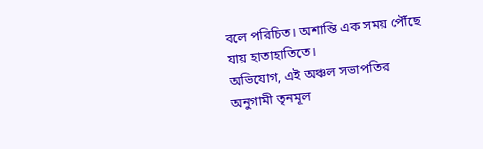বলে পরিচিত। অশান্তি এক সময় পৌঁছে যায় হাতাহাতিতে।
অভিযোগ, এই অঞ্চল সভাপতির অনুগামী তৃনমূল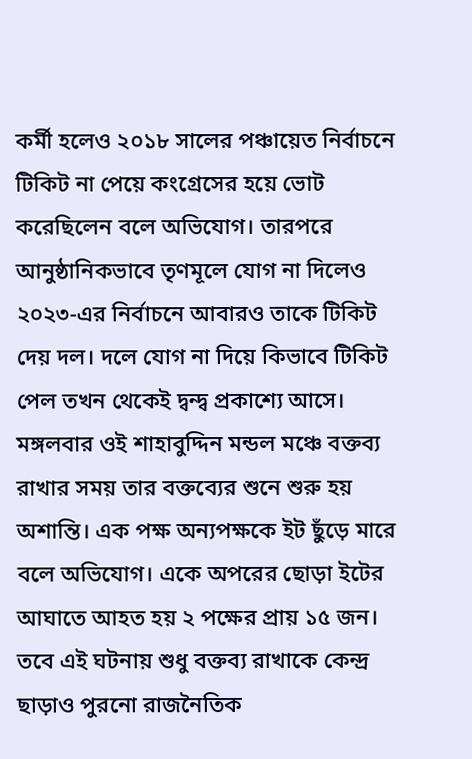কর্মী হলেও ২০১৮ সালের পঞ্চায়েত নির্বাচনে টিকিট না পেয়ে কংগ্রেসের হয়ে ভোট করেছিলেন বলে অভিযোগ। তারপরে আনুষ্ঠানিকভাবে তৃণমূলে যোগ না দিলেও ২০২৩-এর নির্বাচনে আবারও তাকে টিকিট দেয় দল। দলে যোগ না দিয়ে কিভাবে টিকিট পেল তখন থেকেই দ্বন্দ্ব প্রকাশ্যে আসে। মঙ্গলবার ওই শাহাবুদ্দিন মন্ডল মঞ্চে বক্তব্য রাখার সময় তার বক্তব্যের শুনে শুরু হয় অশান্তি। এক পক্ষ অন্যপক্ষকে ইট ছুঁড়ে মারে বলে অভিযোগ। একে অপরের ছোড়া ইটের আঘাতে আহত হয় ২ পক্ষের প্রায় ১৫ জন। তবে এই ঘটনায় শুধু বক্তব্য রাখাকে কেন্দ্র ছাড়াও পুরনো রাজনৈতিক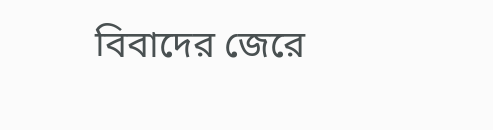বিবাদের জেরে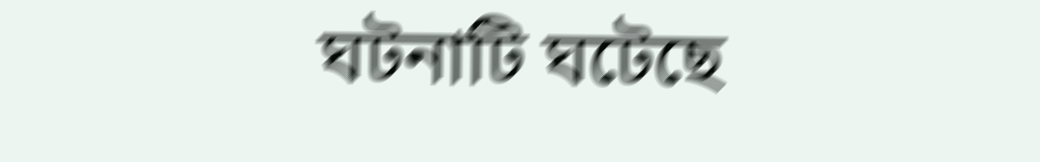ঘটনাটি ঘটেছে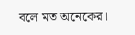বলে মত অনেকের।